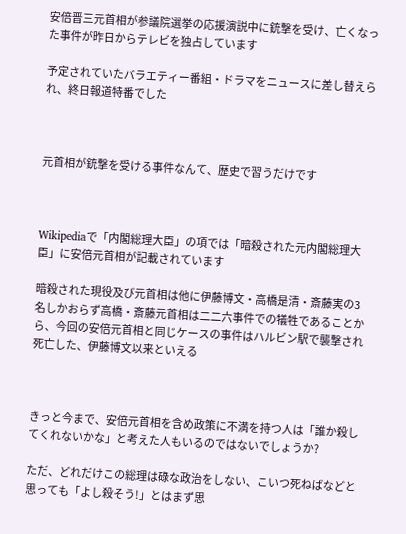安倍晋三元首相が参議院選挙の応援演説中に銃撃を受け、亡くなった事件が昨日からテレビを独占しています

予定されていたバラエティー番組・ドラマをニュースに差し替えられ、終日報道特番でした



元首相が銃撃を受ける事件なんて、歴史で習うだけです



Wikipediaで「内閣総理大臣」の項では「暗殺された元内閣総理大臣」に安倍元首相が記載されています

暗殺された現役及び元首相は他に伊藤博文・高橋是清・斎藤実の3名しかおらず高橋・斎藤元首相は二二六事件での犠牲であることから、今回の安倍元首相と同じケースの事件はハルビン駅で襲撃され死亡した、伊藤博文以来といえる



きっと今まで、安倍元首相を含め政策に不満を持つ人は「誰か殺してくれないかな」と考えた人もいるのではないでしょうか?

ただ、どれだけこの総理は碌な政治をしない、こいつ死ねばなどと思っても「よし殺そう!」とはまず思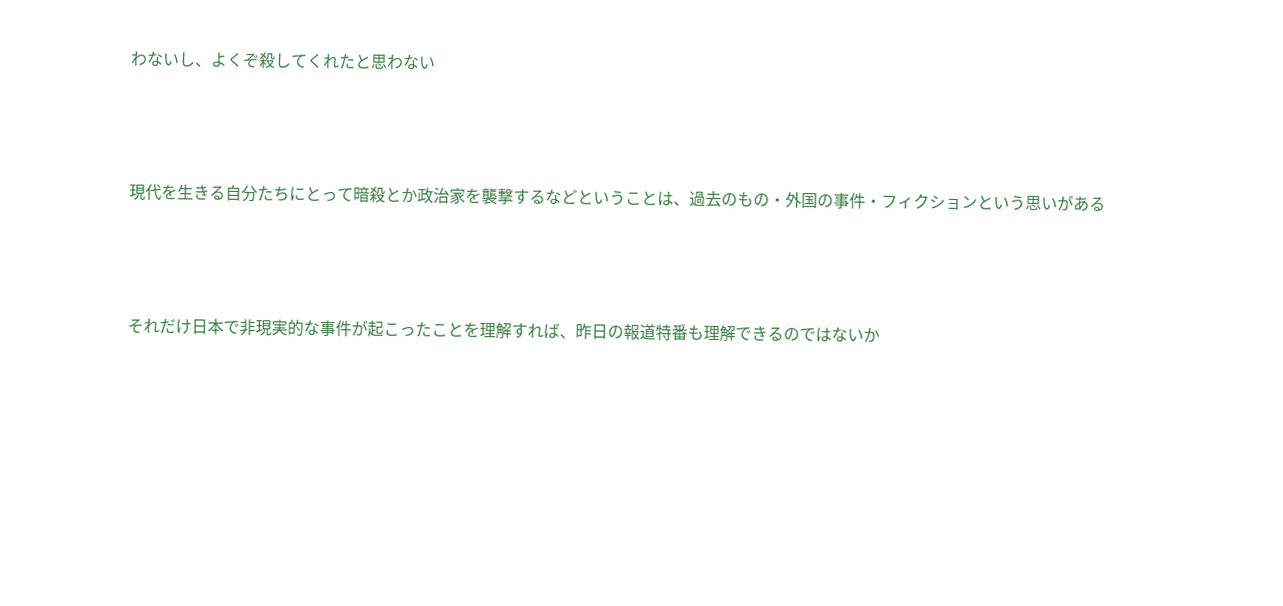わないし、よくぞ殺してくれたと思わない



現代を生きる自分たちにとって暗殺とか政治家を襲撃するなどということは、過去のもの・外国の事件・フィクションという思いがある



それだけ日本で非現実的な事件が起こったことを理解すれば、昨日の報道特番も理解できるのではないか